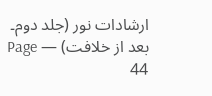ارشادات نور (جلد دوم۔ بعد از خلافت) — Page 44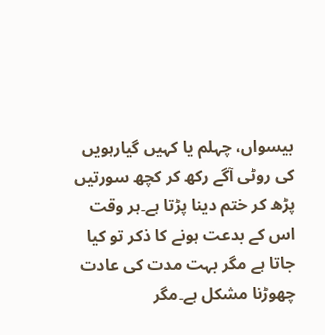بیسواں، چہلم یا کہیں گیارہویں کی روٹی آگے رکھ کر کچھ سورتیں پڑھ کر ختم دینا پڑتا ہے۔ہر وقت اس کے بدعت ہونے کا ذکر تو کیا جاتا ہے مگر بہت مدت کی عادت چھوڑنا مشکل ہے۔مگر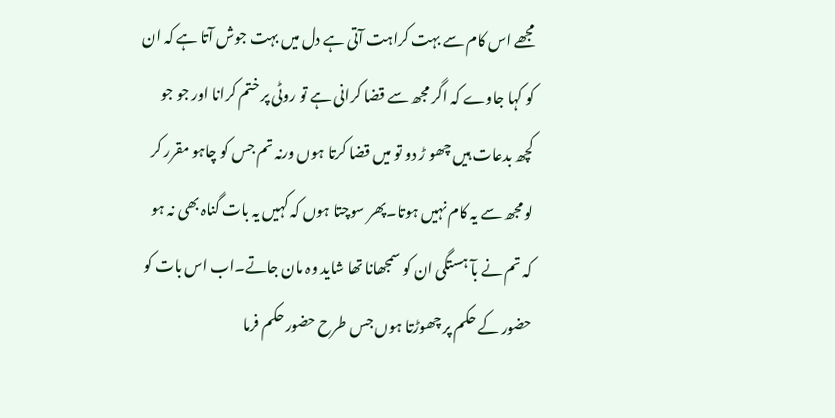مجھے اس کام سے بہت کراہت آتی ہے دل میں بہت جوش آتا ہے کہ ان کو کہا جاوے کہ اگر مجھ سے قضا کرانی ہے تو روٹی پر ختم کرانا اور جو جو کچھ بدعات ہیں چھو ڑ دو تو میں قضا کرتا ہوں ورنہ تم جس کو چاہو مقرر کر لو مجھ سے یہ کام نہیں ہوتا۔پھر سوچتا ہوں کہ کہیں یہ بات گناہ بھی نہ ہو کہ تم نے بآ ہستگی ان کو سمجھانا تھا شاید وہ مان جاتے۔اب اس بات کو حضور کے حکم پر چھوڑتا ہوں جس طرح حضور حکم فرما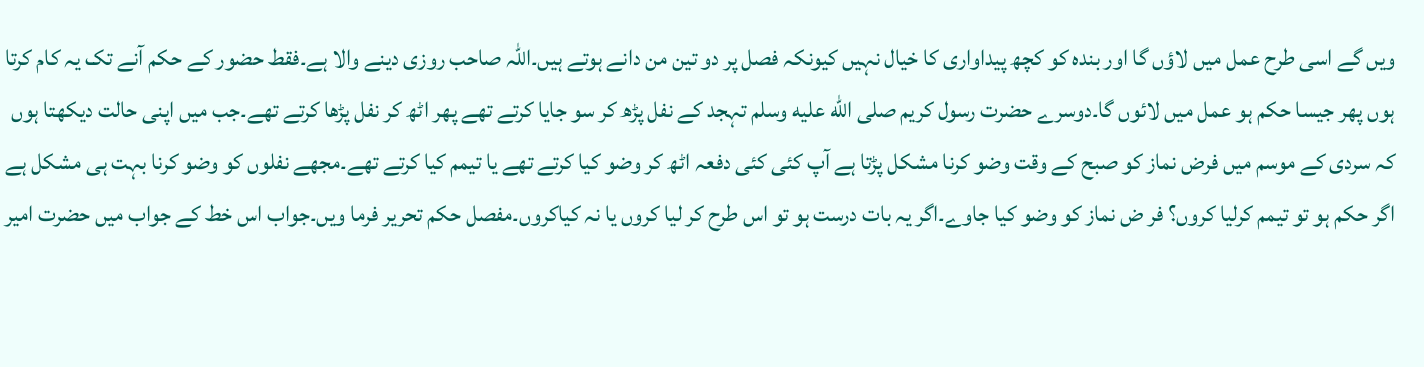ویں گے اسی طرح عمل میں لاؤں گا اور بندہ کو کچھ پیداواری کا خیال نہیں کیونکہ فصل پر دو تین من دانے ہوتے ہیں۔اللہ صاحب روزی دینے والا ہے۔فقط حضور کے حکم آنے تک یہ کام کرتا ہوں پھر جیسا حکم ہو عمل میں لائوں گا۔دوسرے حضرت رسول کریم صلى الله عليه وسلم تہجد کے نفل پڑھ کر سو جایا کرتے تھے پھر اٹھ کر نفل پڑھا کرتے تھے۔جب میں اپنی حالت دیکھتا ہوں کہ سردی کے موسم میں فرض نماز کو صبح کے وقت وضو کرنا مشکل پڑتا ہے آپ کئی کئی دفعہ اٹھ کر وضو کیا کرتے تھے یا تیمم کیا کرتے تھے۔مجھے نفلوں کو وضو کرنا بہت ہی مشکل ہے اگر حکم ہو تو تیمم کرلیا کروں؟ فر ض نماز کو وضو کیا جاوے۔اگر یہ بات درست ہو تو اس طرح کر لیا کروں یا نہ کیاکروں۔مفصل حکم تحریر فرما ویں۔جواب اس خط کے جواب میں حضرت امیر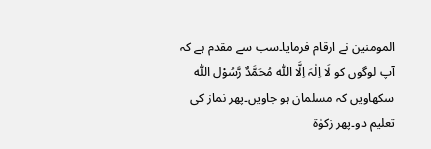المومنین نے ارقام فرمایا۔سب سے مقدم ہے کہ آپ لوگوں کو لَا اِلٰہَ اِلَّا اللّٰہ مُحَمَّدٌ رَّسُوْل اللّٰہ سکھاویں کہ مسلمان ہو جاویں۔پھر نماز کی تعلیم دو۔پھر زکوٰۃ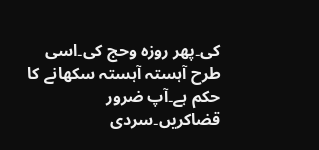کی۔پھر روزہ وحج کی۔اسی طرح آہستہ آہستہ سکھانے کا حکم ہے۔آپ ضرور قضاکریں۔سردی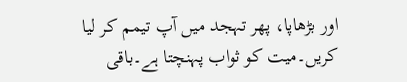اور بڑھاپا، پھر تہجد میں آپ تیمم کر لیا کریں۔میت کو ثواب پہنچتا ہے۔باقی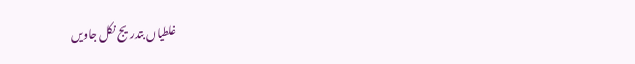غلطیاں بتدریج نکل جاویں